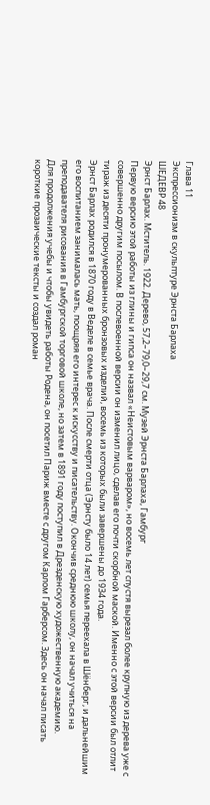Глава 11
Экспрессионизм в скульптуре Эрнста Барлаха
ШЕДЕВР 48
Эрнст Барлах. Мститель. 1922. Дерево, 57,2–79,0–29,7 см. Музей Эрнста Барлаха, Гамбург
Первую версию этой работы из глины и гипса он назвал «Неистовым варваром», но восемь лет спустя вырезал более крупную из дерева уже с совершенно другим посылом. В послевоенной версии он изменил лицо, сделав его почти скорбной маской. Именно с этой версии был отлит тираж из десяти пронумерованных бронзовых изделий, восемь из которых были завершены до 1934 года.
Эрнст Барлах родился в 1870 году в Веделе в семье врача. После смерти отца (Эрнсту было 14 лет) семья переехала в Шёнберг, и дальнейшим его воспитанием занималась мать, поощряя его интерес к искусству и писательству. Окончив среднюю школу, он начал учиться на преподавателя рисования в Гамбургской торговой школе, но затем в 1891 году поступил в Дрезденскую художественную академию.
Для продолжения учебы и чтобы увидеть работы Родена, он посетил Париж вместе с другом Карлом Гарберсом. Здесь он начал писать короткие прозаические тексты и создал роман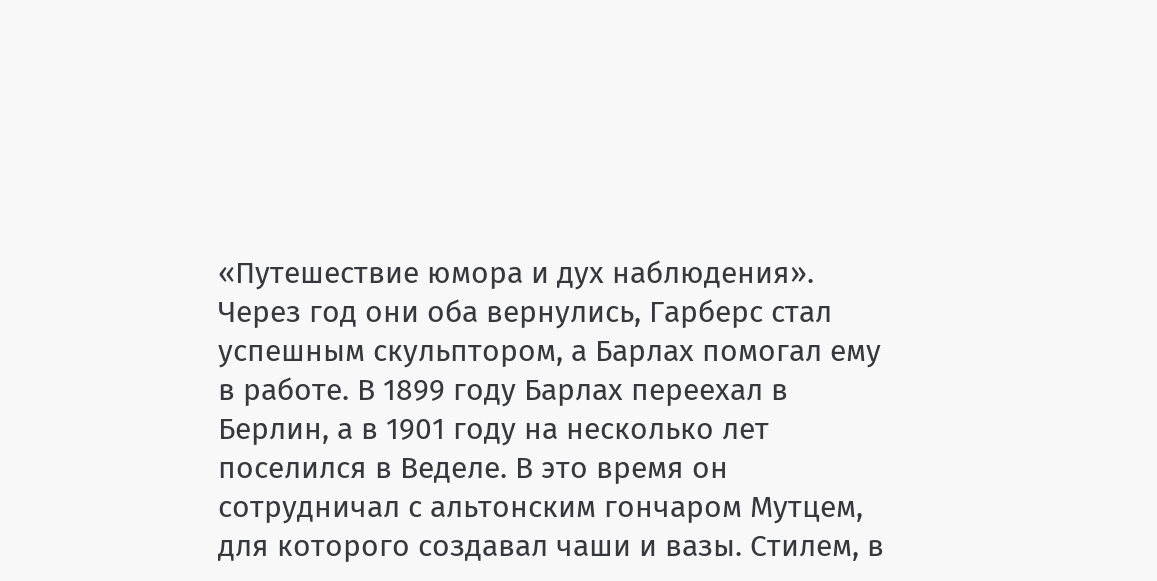«Путешествие юмора и дух наблюдения». Через год они оба вернулись, Гарберс стал успешным скульптором, а Барлах помогал ему в работе. В 1899 году Барлах переехал в Берлин, а в 1901 году на несколько лет поселился в Веделе. В это время он сотрудничал с альтонским гончаром Мутцем, для которого создавал чаши и вазы. Стилем, в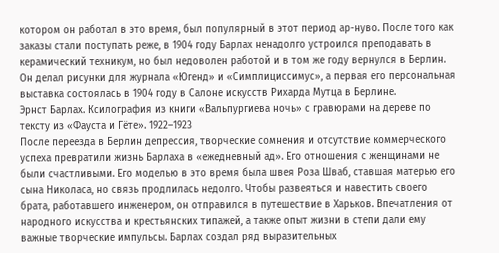котором он работал в это время, был популярный в этот период ар-нуво. После того как заказы стали поступать реже, в 1904 году Барлах ненадолго устроился преподавать в керамический техникум, но был недоволен работой и в том же году вернулся в Берлин. Он делал рисунки для журнала «Югенд» и «Симплициссимус», а первая его персональная выставка состоялась в 1904 году в Салоне искусств Рихарда Мутца в Берлине.
Эрнст Барлах. Ксилография из книги «Вальпургиева ночь» с гравюрами на дереве по тексту из «Фауста и Гёте». 1922–1923
После переезда в Берлин депрессия, творческие сомнения и отсутствие коммерческого успеха превратили жизнь Барлаха в «ежедневный ад». Его отношения с женщинами не были счастливыми. Его моделью в это время была швея Роза Шваб, ставшая матерью его сына Николаса, но связь продлилась недолго. Чтобы развеяться и навестить своего брата, работавшего инженером, он отправился в путешествие в Харьков. Впечатления от народного искусства и крестьянских типажей, а также опыт жизни в степи дали ему важные творческие импульсы. Барлах создал ряд выразительных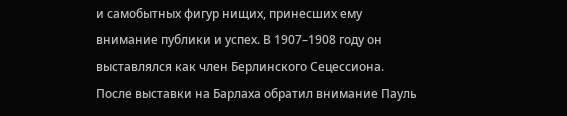и самобытных фигур нищих, принесших ему внимание публики и успех. В 1907–1908 году он выставлялся как член Берлинского Сецессиона. После выставки на Барлаха обратил внимание Пауль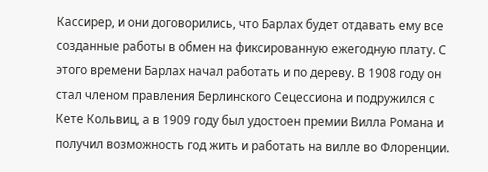Кассирер, и они договорились, что Барлах будет отдавать ему все созданные работы в обмен на фиксированную ежегодную плату. С этого времени Барлах начал работать и по дереву. В 1908 году он стал членом правления Берлинского Сецессиона и подружился с Кете Кольвиц, а в 1909 году был удостоен премии Вилла Романа и получил возможность год жить и работать на вилле во Флоренции.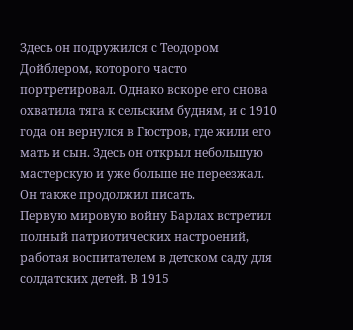Здесь он подружился с Теодором Дойблером, которого часто портретировал. Однако вскоре его снова охватила тяга к сельским будням, и с 1910 года он вернулся в Гюстров, где жили его мать и сын. Здесь он открыл небольшую мастерскую и уже больше не переезжал. Он также продолжил писать.
Первую мировую войну Барлах встретил полный патриотических настроений, работая воспитателем в детском саду для солдатских детей. В 1915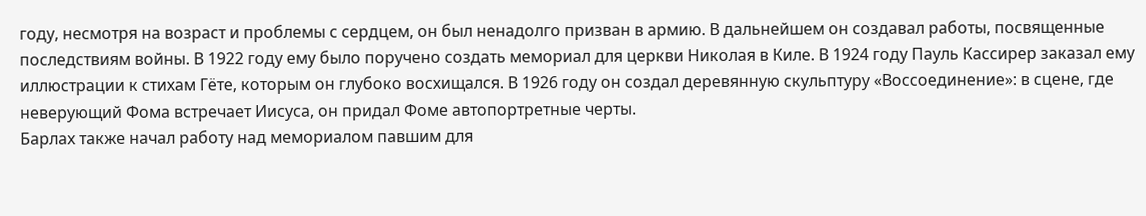году, несмотря на возраст и проблемы с сердцем, он был ненадолго призван в армию. В дальнейшем он создавал работы, посвященные последствиям войны. В 1922 году ему было поручено создать мемориал для церкви Николая в Киле. В 1924 году Пауль Кассирер заказал ему иллюстрации к стихам Гёте, которым он глубоко восхищался. В 1926 году он создал деревянную скульптуру «Воссоединение»: в сцене, где неверующий Фома встречает Иисуса, он придал Фоме автопортретные черты.
Барлах также начал работу над мемориалом павшим для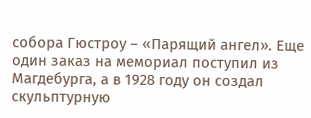собора Гюстроу – «Парящий ангел». Еще один заказ на мемориал поступил из Магдебурга, а в 1928 году он создал скульптурную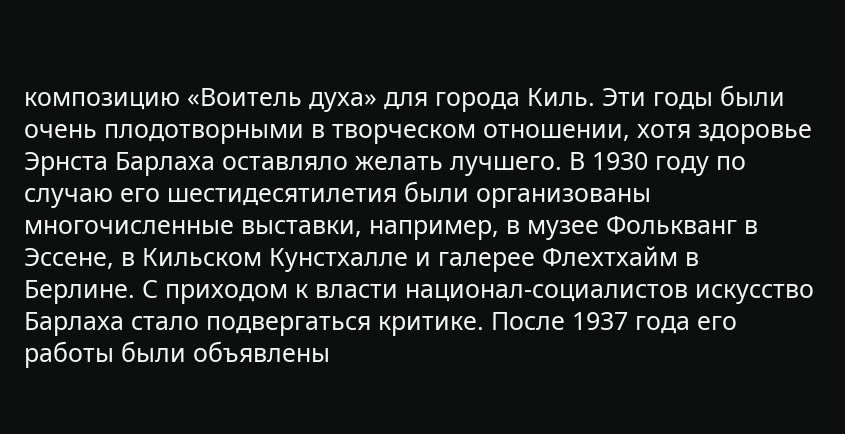композицию «Воитель духа» для города Киль. Эти годы были очень плодотворными в творческом отношении, хотя здоровье Эрнста Барлаха оставляло желать лучшего. В 1930 году по случаю его шестидесятилетия были организованы многочисленные выставки, например, в музее Фолькванг в Эссене, в Кильском Кунстхалле и галерее Флехтхайм в Берлине. С приходом к власти национал-социалистов искусство Барлаха стало подвергаться критике. После 1937 года его работы были объявлены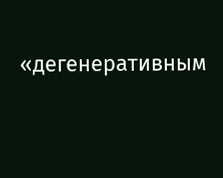«дегенеративным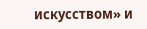искусством» и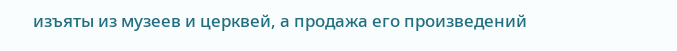изъяты из музеев и церквей, а продажа его произведений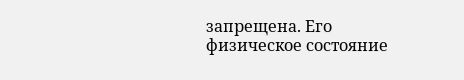запрещена. Его физическое состояние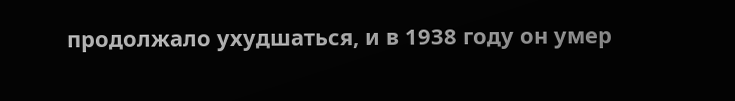продолжало ухудшаться, и в 1938 году он умер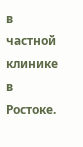в частной клинике в Ростоке.